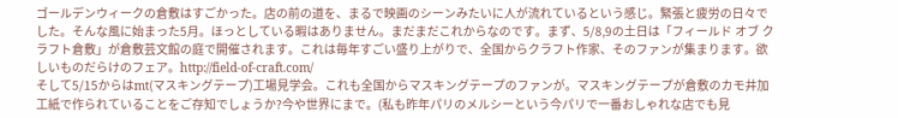ゴールデンウィークの倉敷はすごかった。店の前の道を、まるで映画のシーンみたいに人が流れているという感じ。緊張と疲労の日々でした。そんな風に始まった5月。ほっとしている暇はありません。まだまだこれからなのです。まず、5/8,9の土日は「フィールド オブ クラフト倉敷」が倉敷芸文館の庭で開催されます。これは毎年すごい盛り上がりで、全国からクラフト作家、そのファンが集まります。欲しいものだらけのフェア。http://field-of-craft.com/
そして5/15からはmt(マスキングテープ)工場見学会。これも全国からマスキングテープのファンが。マスキングテープが倉敷のカモ井加工紙で作られていることをご存知でしょうか?今や世界にまで。(私も昨年パリのメルシーという今パリで一番おしゃれな店でも見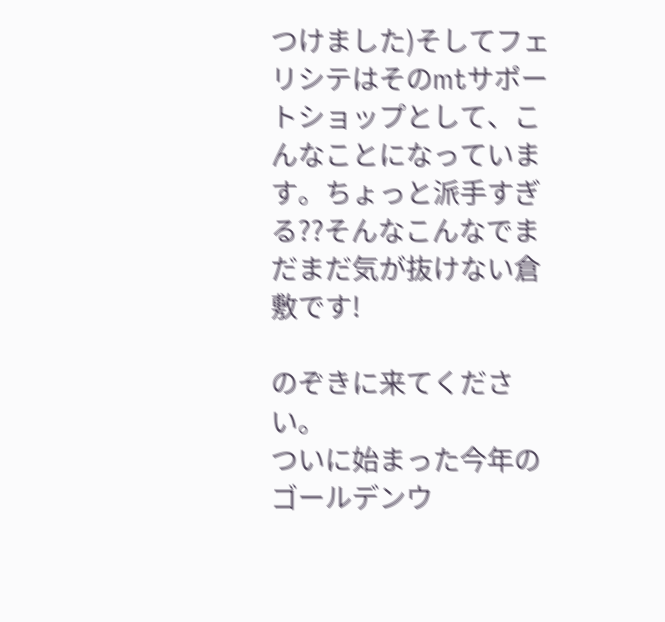つけました)そしてフェリシテはそのmtサポートショップとして、こんなことになっています。ちょっと派手すぎる??そんなこんなでまだまだ気が抜けない倉敷です!

のぞきに来てください。
ついに始まった今年のゴールデンウ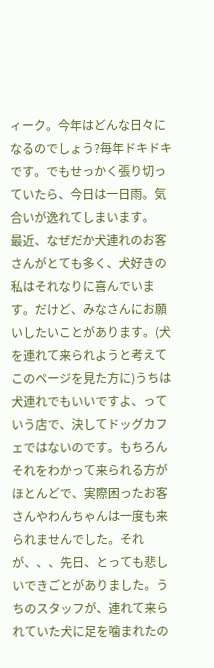ィーク。今年はどんな日々になるのでしょう?毎年ドキドキです。でもせっかく張り切っていたら、今日は一日雨。気合いが逸れてしまいます。
最近、なぜだか犬連れのお客さんがとても多く、犬好きの私はそれなりに喜んでいます。だけど、みなさんにお願いしたいことがあります。(犬を連れて来られようと考えてこのページを見た方に)うちは犬連れでもいいですよ、っていう店で、決してドッグカフェではないのです。もちろんそれをわかって来られる方がほとんどで、実際困ったお客さんやわんちゃんは一度も来られませんでした。それが、、、先日、とっても悲しいできごとがありました。うちのスタッフが、連れて来られていた犬に足を噛まれたの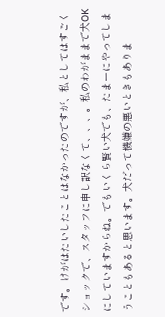です。けがはたいしたことはなかったのですが、私としてはすごくショックで、スタッフに申し訳なくて、、、。私のわがままで犬OKにしていますからね。でもいくら賢い犬でも、たまーにやってしまうこともあると思います。犬だって機嫌の悪いときもありま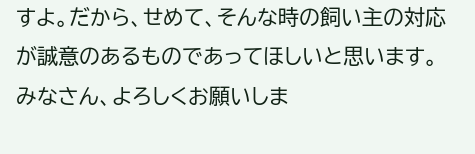すよ。だから、せめて、そんな時の飼い主の対応が誠意のあるものであってほしいと思います。みなさん、よろしくお願いしま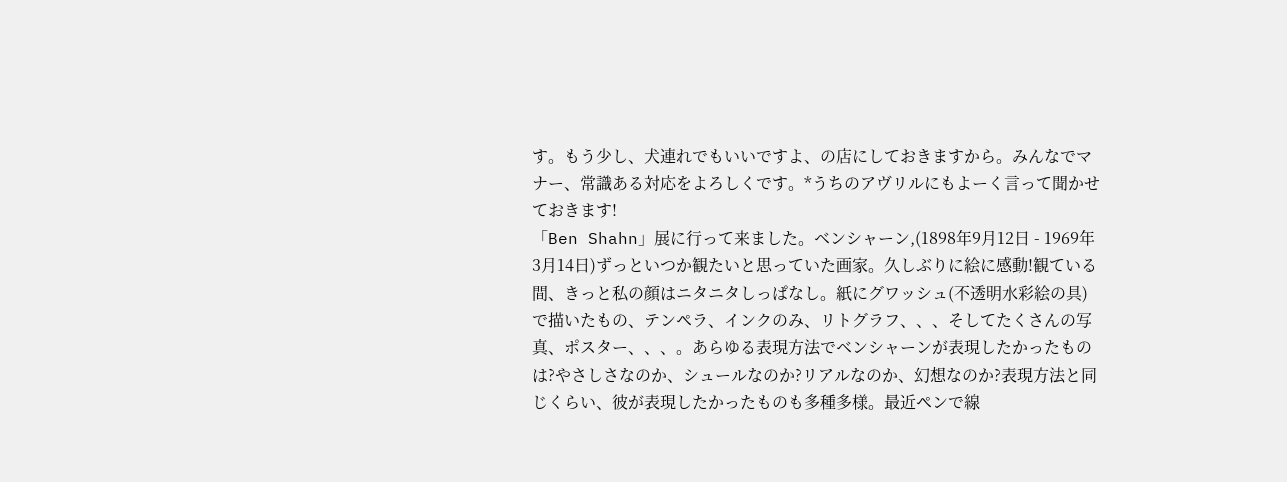す。もう少し、犬連れでもいいですよ、の店にしておきますから。みんなでマナー、常識ある対応をよろしくです。*うちのアヴリルにもよーく言って聞かせておきます!
「Ben Shahn」展に行って来ました。ベンシャーン,(1898年9月12日 - 1969年3月14日)ずっといつか観たいと思っていた画家。久しぶりに絵に感動!観ている間、きっと私の顔はニタニタしっぱなし。紙にグワッシュ(不透明水彩絵の具)で描いたもの、テンペラ、インクのみ、リトグラフ、、、そしてたくさんの写真、ポスター、、、。あらゆる表現方法でベンシャーンが表現したかったものは?やさしさなのか、シュールなのか?リアルなのか、幻想なのか?表現方法と同じくらい、彼が表現したかったものも多種多様。最近ペンで線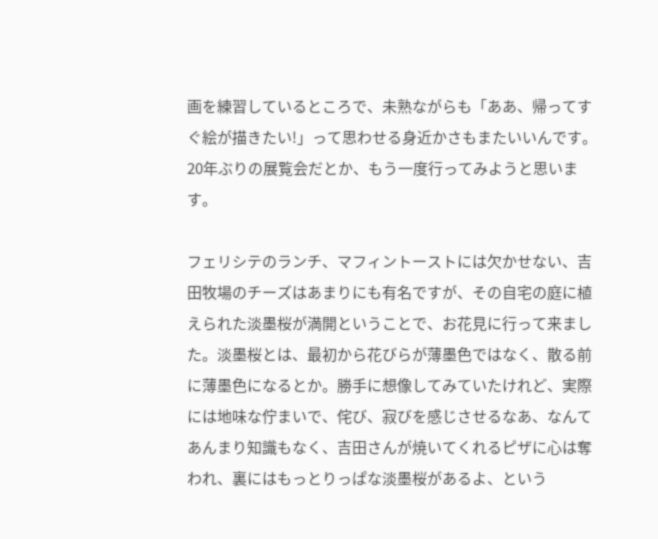画を練習しているところで、未熟ながらも「ああ、帰ってすぐ絵が描きたい!」って思わせる身近かさもまたいいんです。20年ぶりの展覧会だとか、もう一度行ってみようと思います。

フェリシテのランチ、マフィントーストには欠かせない、吉田牧場のチーズはあまりにも有名ですが、その自宅の庭に植えられた淡墨桜が満開ということで、お花見に行って来ました。淡墨桜とは、最初から花びらが薄墨色ではなく、散る前に薄墨色になるとか。勝手に想像してみていたけれど、実際には地味な佇まいで、侘び、寂びを感じさせるなあ、なんてあんまり知識もなく、吉田さんが焼いてくれるピザに心は奪われ、裏にはもっとりっぱな淡墨桜があるよ、という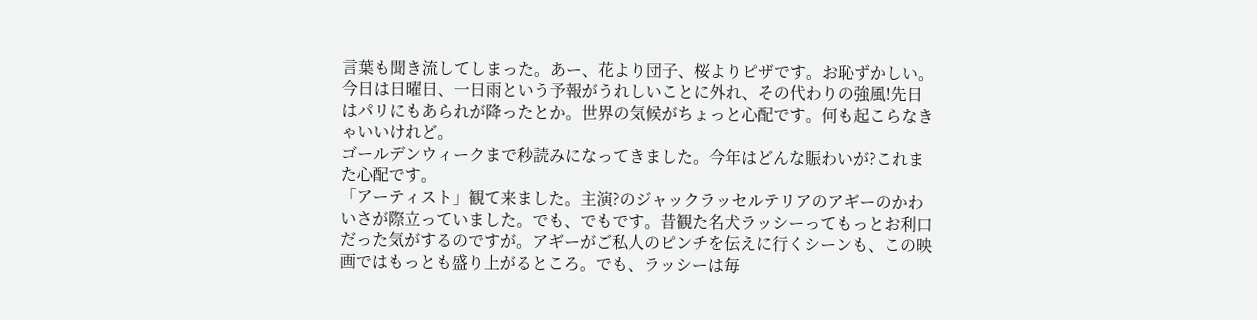言葉も聞き流してしまった。あー、花より団子、桜よりピザです。お恥ずかしい。
今日は日曜日、一日雨という予報がうれしいことに外れ、その代わりの強風!先日はパリにもあられが降ったとか。世界の気候がちょっと心配です。何も起こらなきゃいいけれど。
ゴールデンウィークまで秒読みになってきました。今年はどんな賑わいが?これまた心配です。
「アーティスト」観て来ました。主演?のジャックラッセルテリアのアギーのかわいさが際立っていました。でも、でもです。昔観た名犬ラッシーってもっとお利口だった気がするのですが。アギーがご私人のピンチを伝えに行くシーンも、この映画ではもっとも盛り上がるところ。でも、ラッシーは毎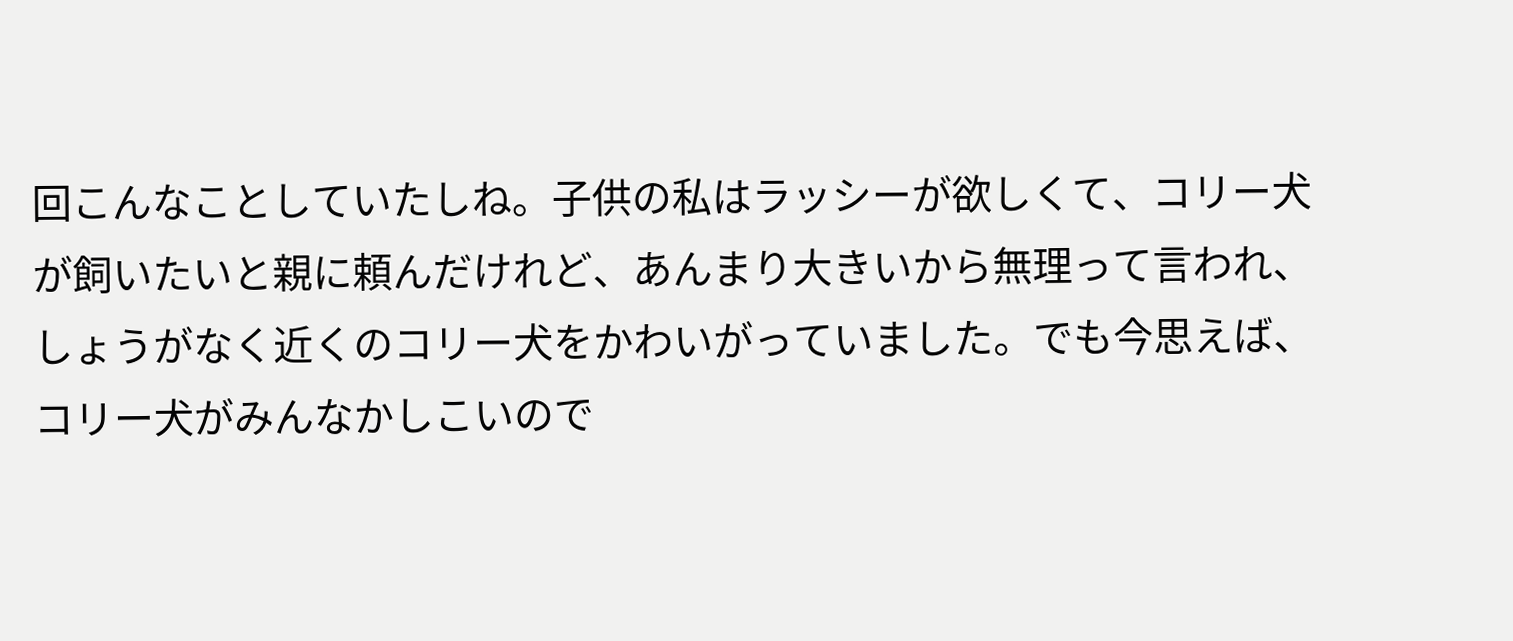回こんなことしていたしね。子供の私はラッシーが欲しくて、コリー犬が飼いたいと親に頼んだけれど、あんまり大きいから無理って言われ、しょうがなく近くのコリー犬をかわいがっていました。でも今思えば、コリー犬がみんなかしこいので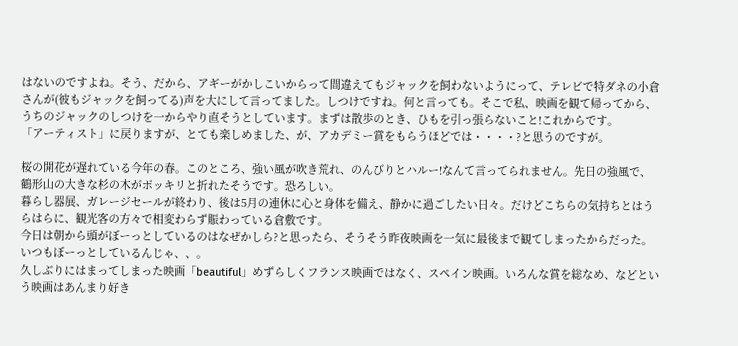はないのですよね。そう、だから、アギーがかしこいからって間違えてもジャックを飼わないようにって、テレビで特ダネの小倉さんが(彼もジャックを飼ってる)声を大にして言ってました。しつけですね。何と言っても。そこで私、映画を観て帰ってから、うちのジャックのしつけを一からやり直そうとしています。まずは散歩のとき、ひもを引っ張らないこと!これからです。
「アーティスト」に戻りますが、とても楽しめました、が、アカデミー賞をもらうほどでは・・・・?と思うのですが。

桜の開花が遅れている今年の春。このところ、強い風が吹き荒れ、のんびりとハルー!なんて言ってられません。先日の強風で、鶴形山の大きな杉の木がポッキリと折れたそうです。恐ろしい。
暮らし器展、ガレージセールが終わり、後は5月の連休に心と身体を備え、静かに過ごしたい日々。だけどこちらの気持ちとはうらはらに、観光客の方々で相変わらず賑わっている倉敷です。
今日は朝から頭がぼーっとしているのはなぜかしら?と思ったら、そうそう昨夜映画を一気に最後まで観てしまったからだった。いつもぼーっとしているんじゃ、、。
久しぶりにはまってしまった映画「beautiful」めずらしくフランス映画ではなく、スペイン映画。いろんな賞を総なめ、などという映画はあんまり好き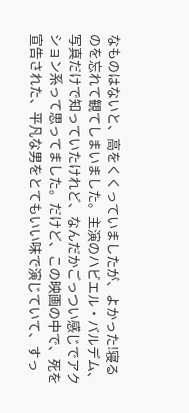なものはないと、高をくくっていましたが、よかった!寝るのを忘れて観てしまいました。主演のハビエル・バルデム、写真だけで知っていたけれど、なんだかごっつい感じでアクション系って思ってました。だけど、この映画の中で、死を宣告された、平凡な男をとてもいい味で演じていて、すっ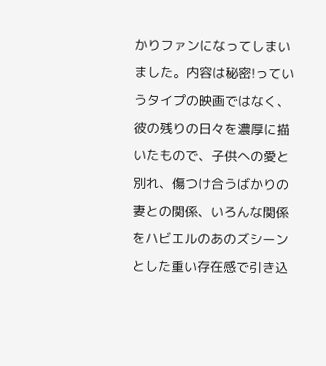かりファンになってしまいました。内容は秘密!っていうタイプの映画ではなく、彼の残りの日々を濃厚に描いたもので、子供への愛と別れ、傷つけ合うばかりの妻との関係、いろんな関係をハビエルのあのズシーンとした重い存在感で引き込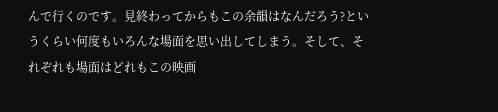んで行くのです。見終わってからもこの余韻はなんだろう?というくらい何度もいろんな場面を思い出してしまう。そして、それぞれも場面はどれもこの映画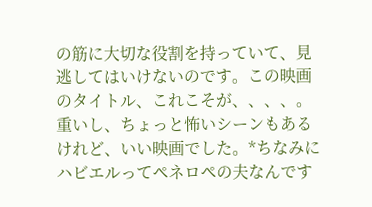の筋に大切な役割を持っていて、見逃してはいけないのです。この映画のタイトル、これこそが、、、、。重いし、ちょっと怖いシーンもあるけれど、いい映画でした。*ちなみにハビエルってペネロペの夫なんです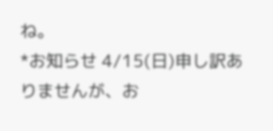ね。
*お知らせ 4/15(日)申し訳ありませんが、お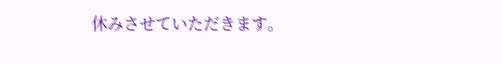休みさせていただきます。